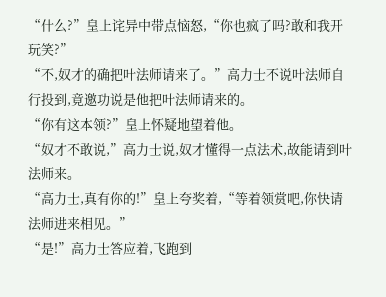“什么?”皇上诧异中带点恼怒,“你也疯了吗?敢和我开玩笑?”
“不,奴才的确把叶法师请来了。”高力士不说叶法师自行投到,竟邀功说是他把叶法师请来的。
“你有这本领?”皇上怀疑地望着他。
“奴才不敢说,”高力士说,奴才懂得一点法术,故能请到叶法师来。
“高力士,真有你的!”皇上夸奖着,“等着领赏吧,你快请法师进来相见。”
“是!”高力士答应着,飞跑到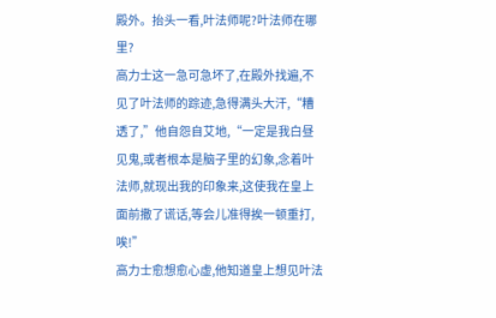殿外。抬头一看,叶法师呢?叶法师在哪里?
高力士这一急可急坏了,在殿外找遍,不见了叶法师的踪迹,急得满头大汗,“糟透了,”他自怨自艾地,“一定是我白昼见鬼,或者根本是脑子里的幻象,念着叶法师,就现出我的印象来,这使我在皇上面前撒了谎话,等会儿准得挨一顿重打,唉!”
高力士愈想愈心虚,他知道皇上想见叶法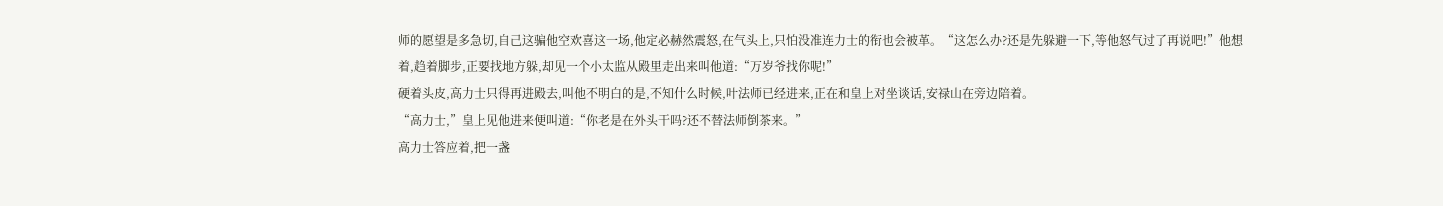师的愿望是多急切,自己这骗他空欢喜这一场,他定必赫然震怒,在气头上,只怕没准连力士的衔也会被革。“这怎么办?还是先躲避一下,等他怒气过了再说吧!”他想着,趋着脚步,正要找地方躲,却见一个小太监从殿里走出来叫他道:“万岁爷找你呢!”
硬着头皮,高力士只得再进殿去,叫他不明白的是,不知什么时候,叶法师已经进来,正在和皇上对坐谈话,安禄山在旁边陪着。
“高力士,”皇上见他进来便叫道:“你老是在外头干吗?还不替法师倒茶来。”
高力士答应着,把一盏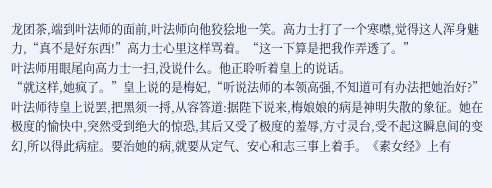龙团茶,端到叶法师的面前,叶法师向他狡狯地一笑。高力士打了一个寒噤,觉得这人浑身魅力,“真不是好东西!”高力士心里这样骂着。“这一下算是把我作弄透了。”
叶法师用眼尾向高力士一扫,没说什么。他正聆听着皇上的说话。
“就这样,她疯了。”皇上说的是梅妃,“听说法师的本领高强,不知道可有办法把她治好?”
叶法师待皇上说罢,把黑须一捋,从容答道:据陛下说来,梅娘娘的病是神明失散的象征。她在极度的愉快中,突然受到绝大的惊恐,其后又受了极度的羞辱,方寸灵台,受不起这瞬息间的变幻,所以得此病症。要治她的病,就要从定气、安心和志三事上着手。《素女经》上有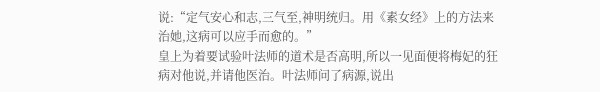说:“定气安心和志,三气至,神明统归。用《素女经》上的方法来治她,这病可以应手而愈的。”
皇上为着要试验叶法师的道术是否高明,所以一见面便将梅妃的狂病对他说,并请他医治。叶法师问了病源,说出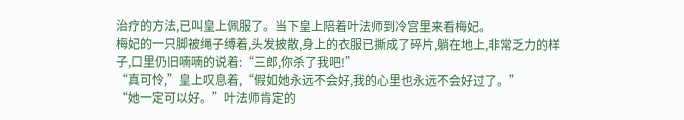治疗的方法,已叫皇上佩服了。当下皇上陪着叶法师到冷宫里来看梅妃。
梅妃的一只脚被绳子缚着,头发披散,身上的衣服已撕成了碎片,躺在地上,非常乏力的样子,口里仍旧喃喃的说着:“三郎,你杀了我吧!”
“真可怜,”皇上叹息着,“假如她永远不会好,我的心里也永远不会好过了。”
“她一定可以好。”叶法师肯定的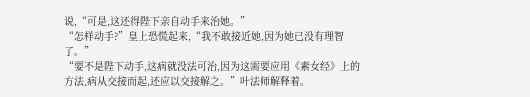说,“可是,这还得陛下亲自动手来治她。”
“怎样动手?”皇上恐慌起来,“我不敢接近她,因为她已没有理智了。”
“要不是陛下动手,这病就没法可治,因为这需要应用《素女经》上的方法,病从交接而起,还应以交接解之。”叶法师解释着。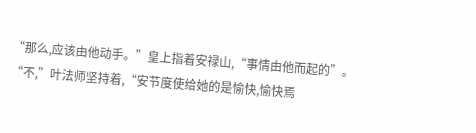“那么,应该由他动手。”皇上指着安禄山,“事情由他而起的”。
“不,”叶法师坚持着,“安节度使给她的是愉快,愉快焉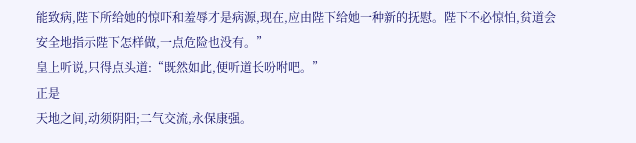能致病,陛下所给她的惊吓和羞辱才是病源,现在,应由陛下给她一种新的抚慰。陛下不必惊怕,贫道会安全地指示陛下怎样做,一点危险也没有。”
皇上听说,只得点头道:“既然如此,便听道长吩咐吧。”
正是
天地之间,动须阴阳;二气交流,永保康强。